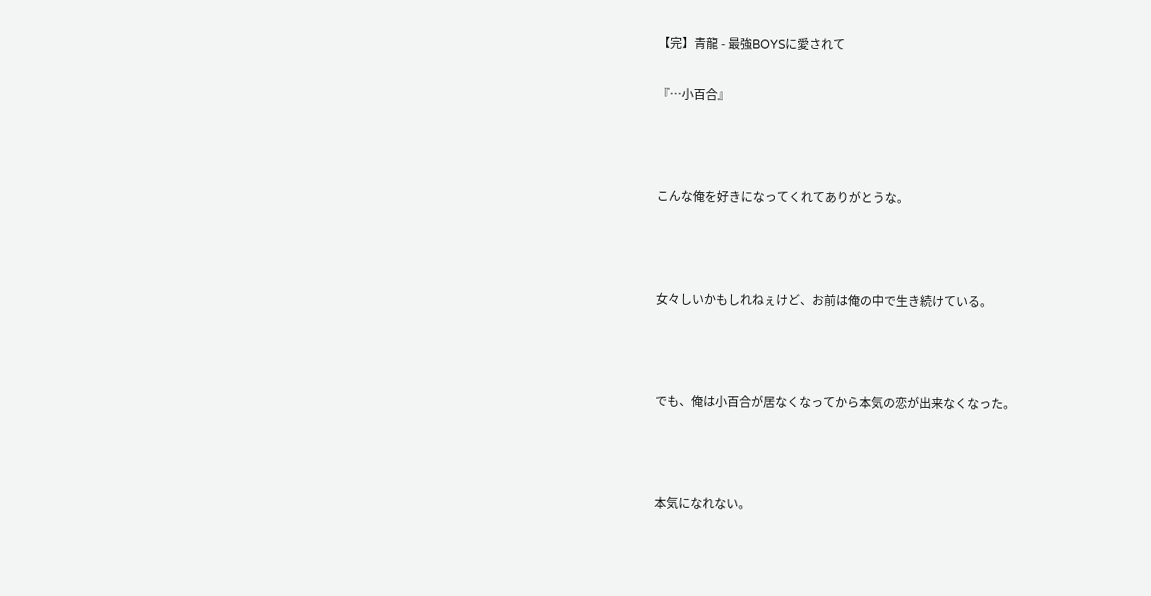【完】青龍 - 最強BOYSに愛されて

『…小百合』



こんな俺を好きになってくれてありがとうな。



女々しいかもしれねぇけど、お前は俺の中で生き続けている。



でも、俺は小百合が居なくなってから本気の恋が出来なくなった。



本気になれない。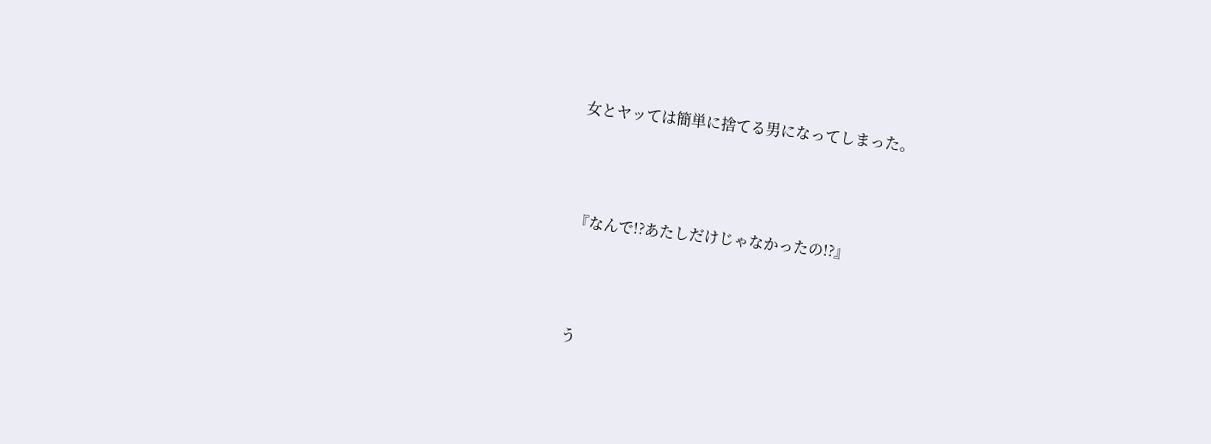女とヤッては簡単に捨てる男になってしまった。



『なんで!?あたしだけじゃなかったの!?』



う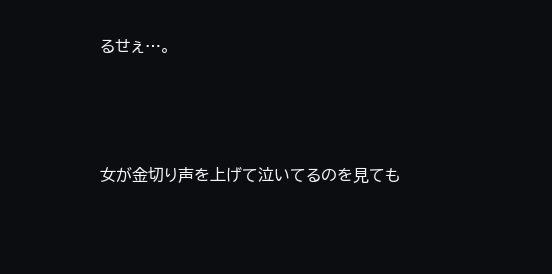るせぇ…。



女が金切り声を上げて泣いてるのを見ても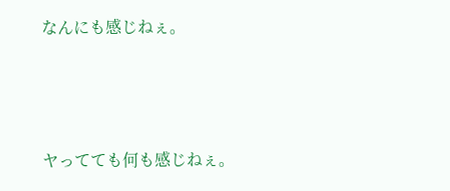なんにも感じねぇ。



ヤってても何も感じねぇ。